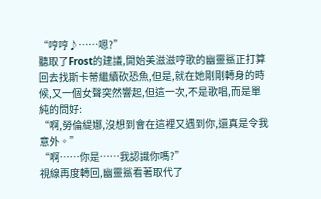“哼哼♪……嗯?”
聽取了Frost的建議,開始美滋滋哼歌的幽靈鯊正打算回去找斯卡蒂繼續砍恐魚,但是,就在她剛剛轉身的時候,又一個女聲突然響起,但這一次,不是歌唱,而是單純的問好:
“啊,勞倫緹娜,沒想到會在這裡又遇到你,還真是令我意外。”
“啊……你是……我認識你嗎?”
視線再度轉回,幽靈鯊看著取代了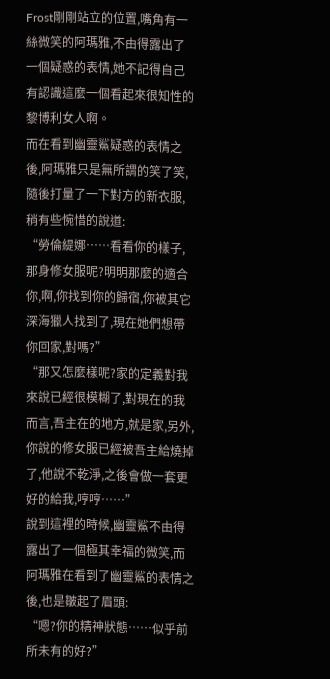Frost剛剛站立的位置,嘴角有一絲微笑的阿瑪雅,不由得露出了一個疑惑的表情,她不記得自己有認識這麼一個看起來很知性的黎博利女人啊。
而在看到幽靈鯊疑惑的表情之後,阿瑪雅只是無所謂的笑了笑,隨後打量了一下對方的新衣服,稍有些惋惜的說道:
“勞倫緹娜……看看你的樣子,那身修女服呢?明明那麼的適合你,啊,你找到你的歸宿,你被其它深海獵人找到了,現在她們想帶你回家,對嗎?”
“那又怎麼樣呢?家的定義對我來說已經很模糊了,對現在的我而言,吾主在的地方,就是家,另外,你說的修女服已經被吾主給燒掉了,他說不乾淨,之後會做一套更好的給我,哼哼……”
說到這裡的時候,幽靈鯊不由得露出了一個極其幸福的微笑,而阿瑪雅在看到了幽靈鯊的表情之後,也是皺起了眉頭:
“嗯?你的精神狀態……似乎前所未有的好?”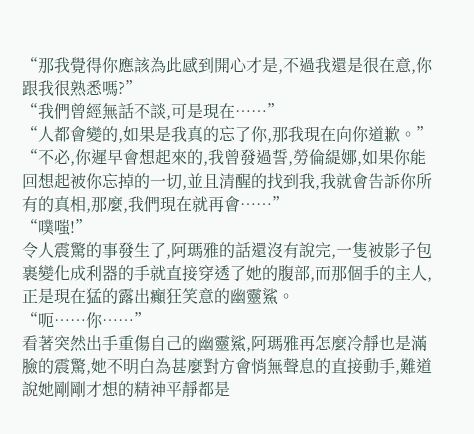“那我覺得你應該為此感到開心才是,不過我還是很在意,你跟我很熟悉嗎?”
“我們曾經無話不談,可是現在……”
“人都會變的,如果是我真的忘了你,那我現在向你道歉。”
“不必,你遲早會想起來的,我曾發過誓,勞倫緹娜,如果你能回想起被你忘掉的一切,並且清醒的找到我,我就會告訴你所有的真相,那麼,我們現在就再會……”
“噗嗤!”
令人震驚的事發生了,阿瑪雅的話還沒有說完,一隻被影子包裹變化成利器的手就直接穿透了她的腹部,而那個手的主人,正是現在猛的露出癲狂笑意的幽靈鯊。
“呃……你……”
看著突然出手重傷自己的幽靈鯊,阿瑪雅再怎麼冷靜也是滿臉的震驚,她不明白為甚麼對方會悄無聲息的直接動手,難道說她剛剛才想的精神平靜都是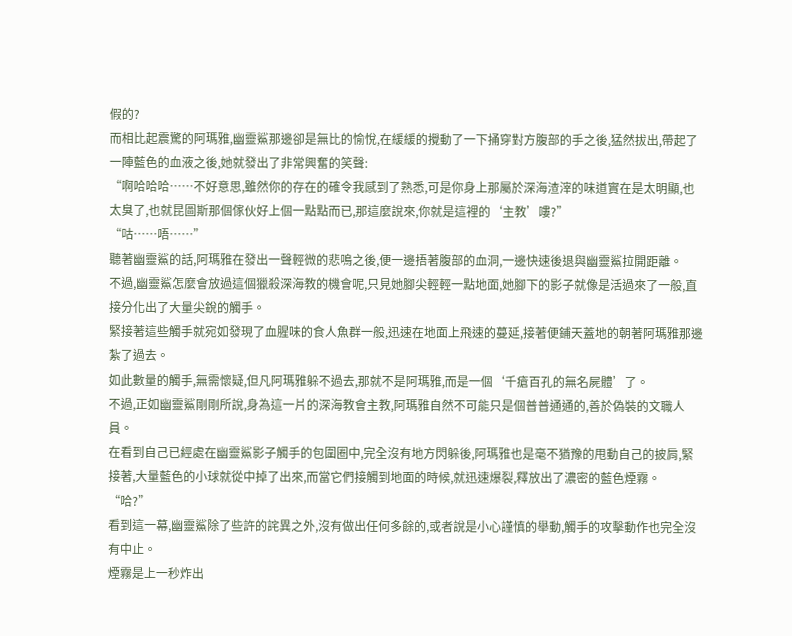假的?
而相比起震驚的阿瑪雅,幽靈鯊那邊卻是無比的愉悅,在緩緩的攪動了一下捅穿對方腹部的手之後,猛然拔出,帶起了一陣藍色的血液之後,她就發出了非常興奮的笑聲:
“啊哈哈哈……不好意思,雖然你的存在的確令我感到了熟悉,可是你身上那屬於深海渣滓的味道實在是太明顯,也太臭了,也就昆圖斯那個傢伙好上個一點點而已,那這麼說來,你就是這裡的‘主教’嘍?”
“咕……唔……”
聽著幽靈鯊的話,阿瑪雅在發出一聲輕微的悲鳴之後,便一邊捂著腹部的血洞,一邊快速後退與幽靈鯊拉開距離。
不過,幽靈鯊怎麼會放過這個獵殺深海教的機會呢,只見她腳尖輕輕一點地面,她腳下的影子就像是活過來了一般,直接分化出了大量尖銳的觸手。
緊接著這些觸手就宛如發現了血腥味的食人魚群一般,迅速在地面上飛速的蔓延,接著便鋪天蓋地的朝著阿瑪雅那邊紮了過去。
如此數量的觸手,無需懷疑,但凡阿瑪雅躲不過去,那就不是阿瑪雅,而是一個‘千瘡百孔的無名屍體’了。
不過,正如幽靈鯊剛剛所說,身為這一片的深海教會主教,阿瑪雅自然不可能只是個普普通通的,善於偽裝的文職人員。
在看到自己已經處在幽靈鯊影子觸手的包圍圈中,完全沒有地方閃躲後,阿瑪雅也是毫不猶豫的甩動自己的披肩,緊接著,大量藍色的小球就從中掉了出來,而當它們接觸到地面的時候,就迅速爆裂,釋放出了濃密的藍色煙霧。
“哈?”
看到這一幕,幽靈鯊除了些許的詫異之外,沒有做出任何多餘的,或者說是小心謹慎的舉動,觸手的攻擊動作也完全沒有中止。
煙霧是上一秒炸出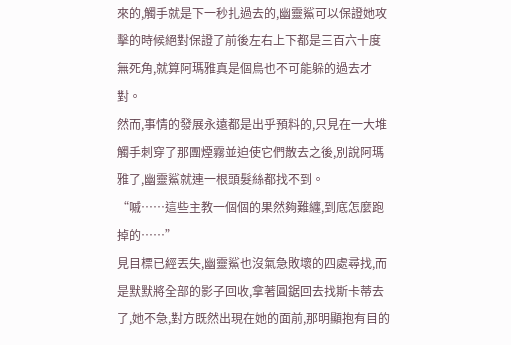來的,觸手就是下一秒扎過去的,幽靈鯊可以保證她攻擊的時候絕對保證了前後左右上下都是三百六十度無死角,就算阿瑪雅真是個鳥也不可能躲的過去才對。
然而,事情的發展永遠都是出乎預料的,只見在一大堆觸手刺穿了那團煙霧並迫使它們散去之後,別說阿瑪雅了,幽靈鯊就連一根頭髮絲都找不到。
“嘁……這些主教一個個的果然夠難纏,到底怎麼跑掉的……”
見目標已經丟失,幽靈鯊也沒氣急敗壞的四處尋找,而是默默將全部的影子回收,拿著圓鋸回去找斯卡蒂去了,她不急,對方既然出現在她的面前,那明顯抱有目的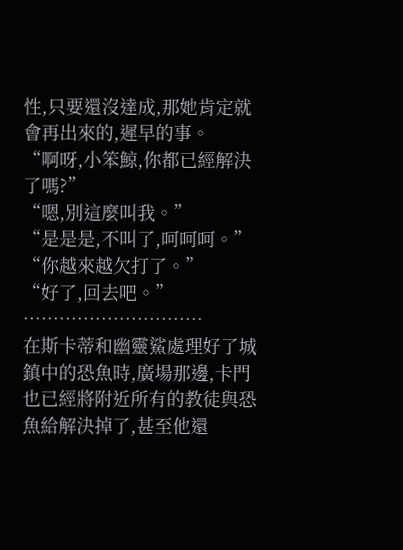性,只要還沒達成,那她肯定就會再出來的,遲早的事。
“啊呀,小笨鯨,你都已經解決了嗎?”
“嗯,別這麼叫我。”
“是是是,不叫了,呵呵呵。”
“你越來越欠打了。”
“好了,回去吧。”
…………………………
在斯卡蒂和幽靈鯊處理好了城鎮中的恐魚時,廣場那邊,卡門也已經將附近所有的教徒與恐魚給解決掉了,甚至他還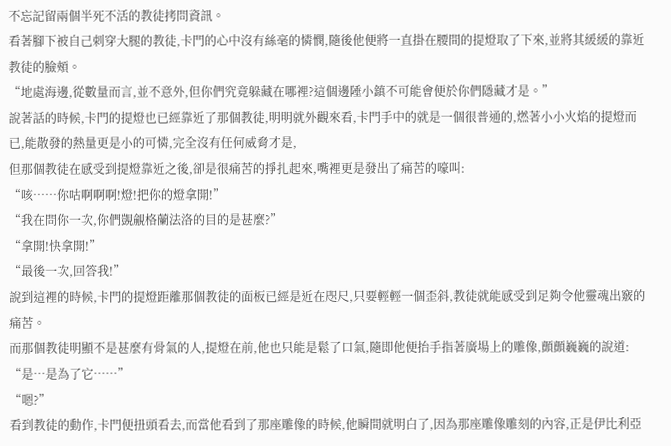不忘記留兩個半死不活的教徒拷問資訊。
看著腳下被自己刺穿大腿的教徒,卡門的心中沒有絲毫的憐憫,隨後他便將一直掛在腰間的提燈取了下來,並將其緩緩的靠近教徒的臉頰。
“地處海邊,從數量而言,並不意外,但你們究竟躲藏在哪裡?這個邊陲小鎮不可能會便於你們隱藏才是。”
說著話的時候,卡門的提燈也已經靠近了那個教徒,明明就外觀來看,卡門手中的就是一個很普通的,燃著小小火焰的提燈而已,能散發的熱量更是小的可憐,完全沒有任何威脅才是,
但那個教徒在感受到提燈靠近之後,卻是很痛苦的掙扎起來,嘴裡更是發出了痛苦的嚎叫:
“咳……你咕啊啊啊!燈!把你的燈拿開!”
“我在問你一次,你們覬覦格蘭法洛的目的是甚麼?”
“拿開!快拿開!”
“最後一次,回答我!”
說到這裡的時候,卡門的提燈距離那個教徒的面板已經是近在咫尺,只要輕輕一個歪斜,教徒就能感受到足夠令他靈魂出竅的痛苦。
而那個教徒明顯不是甚麼有骨氣的人,提燈在前,他也只能是鬆了口氣,隨即他便抬手指著廣場上的雕像,顫顫巍巍的說道:
“是…是為了它……”
“嗯?”
看到教徒的動作,卡門便扭頭看去,而當他看到了那座雕像的時候,他瞬間就明白了,因為那座雕像雕刻的內容,正是伊比利亞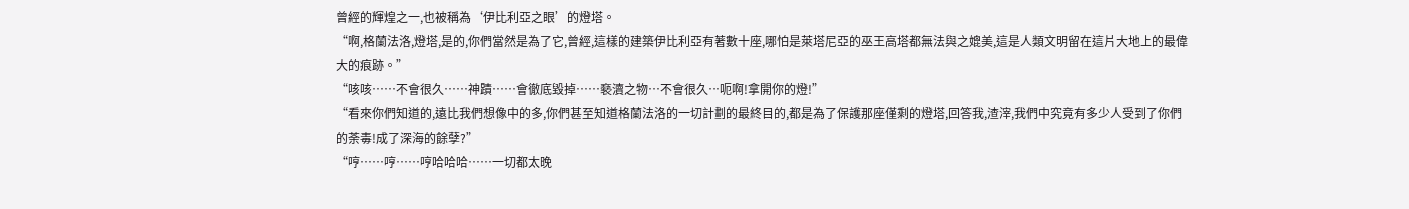曾經的輝煌之一,也被稱為‘伊比利亞之眼’的燈塔。
“啊,格蘭法洛,燈塔,是的,你們當然是為了它,曾經,這樣的建築伊比利亞有著數十座,哪怕是萊塔尼亞的巫王高塔都無法與之媲美,這是人類文明留在這片大地上的最偉大的痕跡。”
“咳咳……不會很久……神蹟……會徹底毀掉……褻瀆之物…不會很久…呃啊!拿開你的燈!”
“看來你們知道的,遠比我們想像中的多,你們甚至知道格蘭法洛的一切計劃的最終目的,都是為了保護那座僅剩的燈塔,回答我,渣滓,我們中究竟有多少人受到了你們的荼毒!成了深海的餘孽?”
“哼……哼……哼哈哈哈……一切都太晚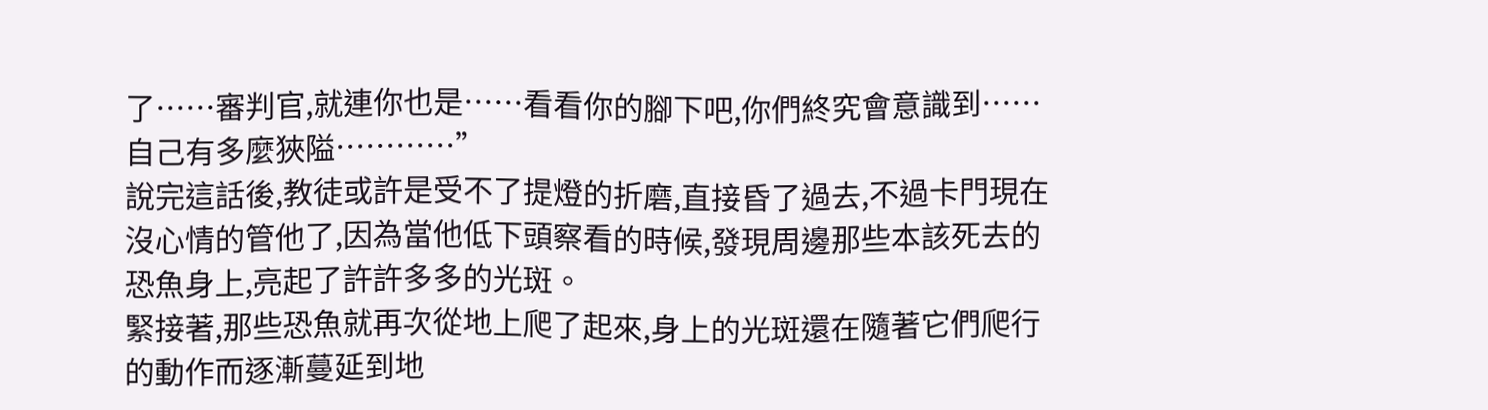了……審判官,就連你也是……看看你的腳下吧,你們終究會意識到……自己有多麼狹隘…………”
說完這話後,教徒或許是受不了提燈的折磨,直接昏了過去,不過卡門現在沒心情的管他了,因為當他低下頭察看的時候,發現周邊那些本該死去的恐魚身上,亮起了許許多多的光斑。
緊接著,那些恐魚就再次從地上爬了起來,身上的光斑還在隨著它們爬行的動作而逐漸蔓延到地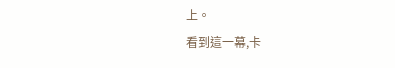上。
看到這一幕,卡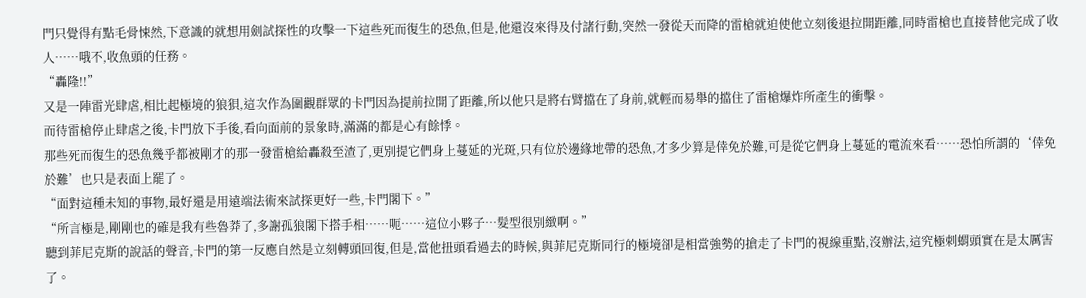門只覺得有點毛骨悚然,下意識的就想用劍試探性的攻擊一下這些死而復生的恐魚,但是,他還沒來得及付諸行動,突然一發從天而降的雷槍就迫使他立刻後退拉開距離,同時雷槍也直接替他完成了收人……哦不,收魚頭的任務。
“轟隆!!”
又是一陣雷光肆虐,相比起極境的狼狽,這次作為圍觀群眾的卡門因為提前拉開了距離,所以他只是將右臂擋在了身前,就輕而易舉的擋住了雷槍爆炸所產生的衝擊。
而待雷槍停止肆虐之後,卡門放下手後,看向面前的景象時,滿滿的都是心有餘悸。
那些死而復生的恐魚幾乎都被剛才的那一發雷槍給轟殺至渣了,更別提它們身上蔓延的光斑,只有位於邊緣地帶的恐魚,才多少算是倖免於難,可是從它們身上蔓延的電流來看……恐怕所謂的‘倖免於難’也只是表面上罷了。
“面對這種未知的事物,最好還是用遠端法術來試探更好一些,卡門閣下。”
“所言極是,剛剛也的確是我有些魯莽了,多謝孤狼閣下搭手相……呃……這位小夥子…髮型很別緻啊。”
聽到菲尼克斯的說話的聲音,卡門的第一反應自然是立刻轉頭回復,但是,當他扭頭看過去的時候,與菲尼克斯同行的極境卻是相當強勢的搶走了卡門的視線重點,沒辦法,這究極刺蝟頭實在是太厲害了。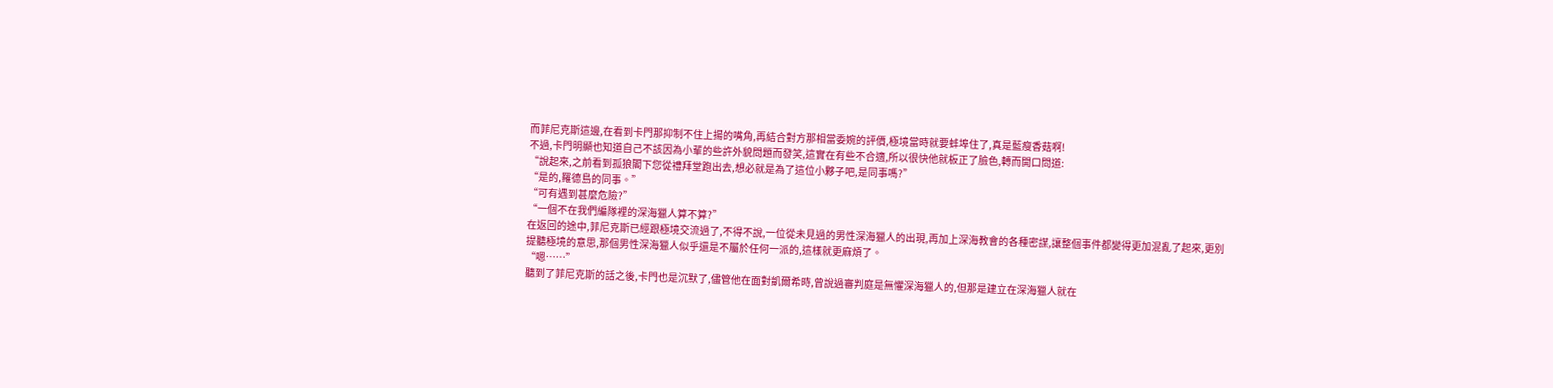而菲尼克斯這邊,在看到卡門那抑制不住上揚的嘴角,再結合對方那相當委婉的評價,極境當時就要蚌埠住了,真是藍瘦香菇啊!
不過,卡門明顯也知道自己不該因為小輩的些許外貌問題而發笑,這實在有些不合適,所以很快他就板正了臉色,轉而開口問道:
“說起來,之前看到孤狼閣下您從禮拜堂跑出去,想必就是為了這位小夥子吧,是同事嗎?”
“是的,羅德島的同事。”
“可有遇到甚麼危險?”
“一個不在我們編隊裡的深海獵人算不算?”
在返回的途中,菲尼克斯已經跟極境交流過了,不得不說,一位從未見過的男性深海獵人的出現,再加上深海教會的各種密謀,讓整個事件都變得更加混亂了起來,更別提聽極境的意思,那個男性深海獵人似乎還是不屬於任何一派的,這樣就更麻煩了。
“嗯……”
聽到了菲尼克斯的話之後,卡門也是沉默了,儘管他在面對凱爾希時,曾說過審判庭是無懼深海獵人的,但那是建立在深海獵人就在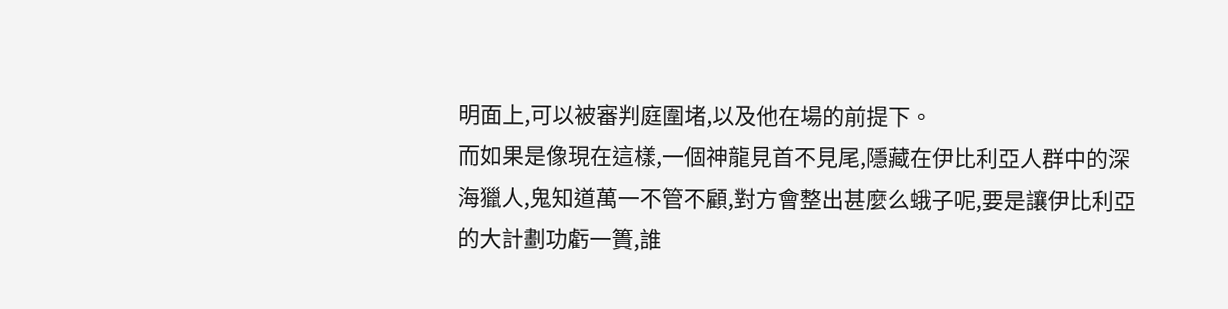明面上,可以被審判庭圍堵,以及他在場的前提下。
而如果是像現在這樣,一個神龍見首不見尾,隱藏在伊比利亞人群中的深海獵人,鬼知道萬一不管不顧,對方會整出甚麼么蛾子呢,要是讓伊比利亞的大計劃功虧一簣,誰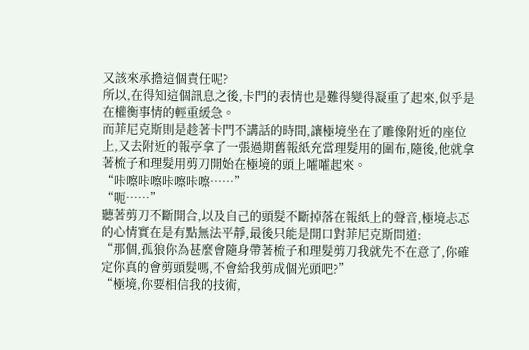又該來承擔這個責任呢?
所以,在得知這個訊息之後,卡門的表情也是難得變得凝重了起來,似乎是在權衡事情的輕重緩急。
而菲尼克斯則是趁著卡門不講話的時間,讓極境坐在了雕像附近的座位上,又去附近的報亭拿了一張過期舊報紙充當理髮用的圍布,隨後,他就拿著梳子和理髮用剪刀開始在極境的頭上嚯嚯起來。
“咔嚓咔嚓咔嚓咔嚓……”
“呃……”
聽著剪刀不斷開合,以及自己的頭髮不斷掉落在報紙上的聲音,極境忐忑的心情實在是有點無法平靜,最後只能是開口對菲尼克斯問道:
“那個,孤狼你為甚麼會隨身帶著梳子和理髮剪刀我就先不在意了,你確定你真的會剪頭髮嗎,不會給我剪成個光頭吧?”
“極境,你要相信我的技術,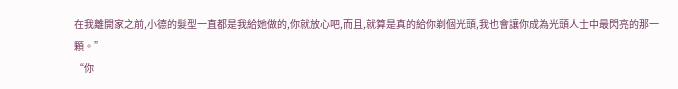在我離開家之前,小德的髮型一直都是我給她做的,你就放心吧,而且,就算是真的給你剃個光頭,我也會讓你成為光頭人士中最閃亮的那一顆。”
“你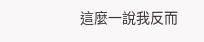這麼一說我反而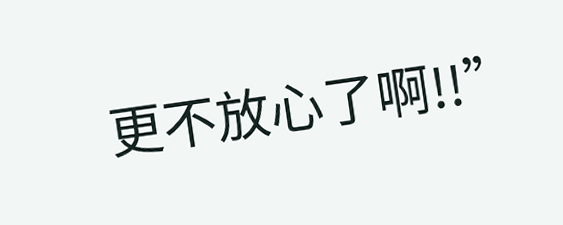更不放心了啊!!”